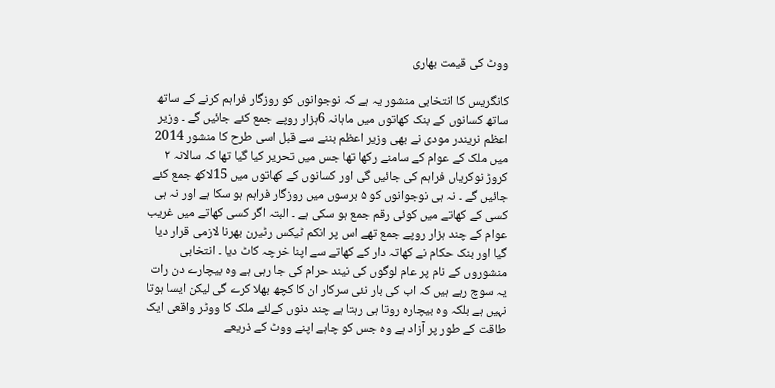ووٹ کی قیمت بھاری

کانگریس کا انتخابی منشور یہ ہے کہ نوجوانوں کو روزگار فراہم کرنے کے ساتھ ساتھ کسانوں کے بنک کھاتوں میں ماہانہ 6ہزار روپے جمع کئے جائیں گے ۔ وزیر اعظم نریندر مودی نے بھی وزیر اعظم بننے سے قبل اسی طرح کا منشور 2014 میں ملک کے عوام کے سامنے رکھا تھا جس میں تحریر کیا گیا تھا کہ سالانہ ۲ کروڑ نوکریاں فراہم کی جائیں گی اور کسانوں کے کھاتوں میں 15لاکھ جمع کئے جائیں گے ۔ نہ ہی نوجوانوں کو ۵ برسوں میں روزگار فراہم ہو سکا ہے اور نہ ہی کسی کے کھاتے میں کوئی رقم جمع ہو سکی ہے ۔ البتہ اگر کسی کھاتے میں غریب عوام کے چند ہزار روپے جمع تھے اس پر انکم ٹیکس رٹیرن بھرنا لازمی قرار دیا گیا اور بنک حکام نے کھاتہ دار کے کھاتے سے اپنا خرچہ کاٹ دیا ۔ انتخابی منشوروں کے نام پر عام لوگوں کی نیند حرام کی جا رہی ہے وہ بیچارے دن رات یہ سوچ رہے ہیں کہ اب کی بار نئی سرکار ان کا کچھ بھلا کرے گی لیکن ایسا ہوتا نہیں ہے بلکہ وہ بیچارہ روتا ہی رہتا ہے چند دنوں کےلئے ملک کا ووٹر واقعی ایک طاقت کے طور پر آزاد ہے وہ جس کو چاہے اپنے ووٹ کے ذریعے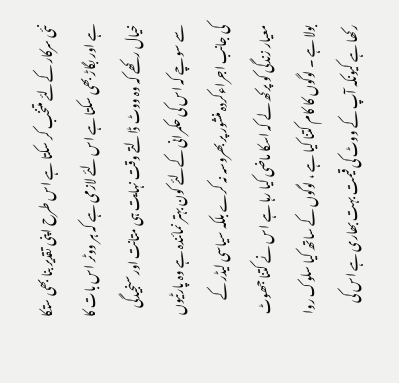نئی سرکار کےلئے متنخب کر سکتا ہے اس طرح اپنی تقدیر بنا بھی ستکا ہے اور بگاڑ بھی سکتا ہے اس لئے لازمی ہے کہ ہر ووٹر اس بات کا خیال رکھے کہ وہ ووٹ ڈالتے وقت نہایت ہی متانت اور سنجیدگی سے سوچے کہ اس کی حکمرانی کےلئے کون بہتر نمائندہ ہے وہ پارٹیوں کی جانب اجراءکردہ منشور پر بھروسہ نہ کرے بلکہ سیاسی لیڈر کے معیار زندگی کو پرکھ لے کہ اسکا ماضی کیا رہا ہے اس نے کتنا جھوٹ بولا ہے ۔ لوگوں کا کام کتنا کیا ہے ، لوگوں کے ساتھ کیا سلوک روا رکھا ہے کیونکہ آپ کے ووٹ کی قیمت بہت بھاری ہے اس کی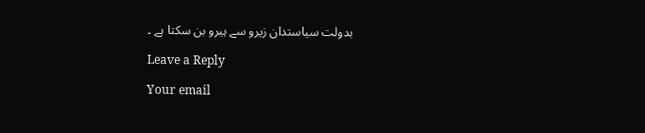بدولت سیاستدان زیرو سے ہیرو بن سکتا ہے ۔

Leave a Reply

Your email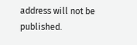address will not be published.